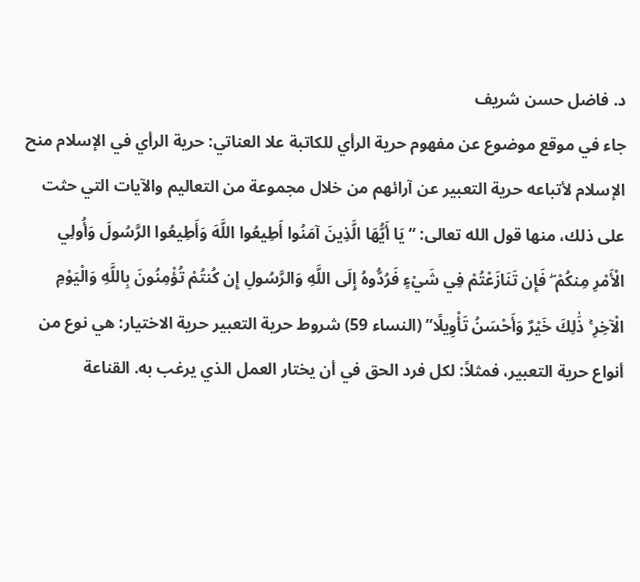د. فاضل حسن شريف
جاء في موقع موضوع عن مفهوم حرية الرأي للكاتبة علا العناتي: حرية الرأي في الإسلام منح الإسلام لأتباعه حرية التعبير عن آرائهم من خلال مجموعة من التعاليم والآيات التي حثت على ذلك، منها قول الله تعالى: “يَا أَيُّهَا الَّذِينَ آمَنُوا أَطِيعُوا اللَّهَ وَأَطِيعُوا الرَّسُولَ وَأُولِي الْأَمْرِ مِنكُمْ ۖ فَإِن تَنَازَعْتُمْ فِي شَيْءٍ فَرُدُّوهُ إِلَى اللَّهِ وَالرَّسُولِ إِن كُنتُمْ تُؤْمِنُونَ بِاللَّهِ وَالْيَوْمِ الْآخِرِ ۚ ذَٰلِكَ خَيْرٌ وَأَحْسَنُ تَأْوِيلًا” (النساء 59) شروط حرية التعبير حرية الاختيار: هي نوع من أنواع حرية التعبير، فمثلاً: لكل فرد الحق في أن يختار العمل الذي يرغب به. القناعة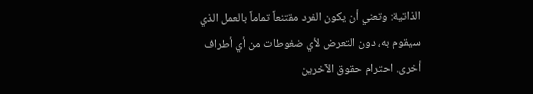الذاتية: وتعني أن يكون الفرد مقتنعاً تماماً بالعمل الذي سيقوم به، دون التعرض لأي ضغوطات من أي أطراف أخرى. احترام حقوق الآخرين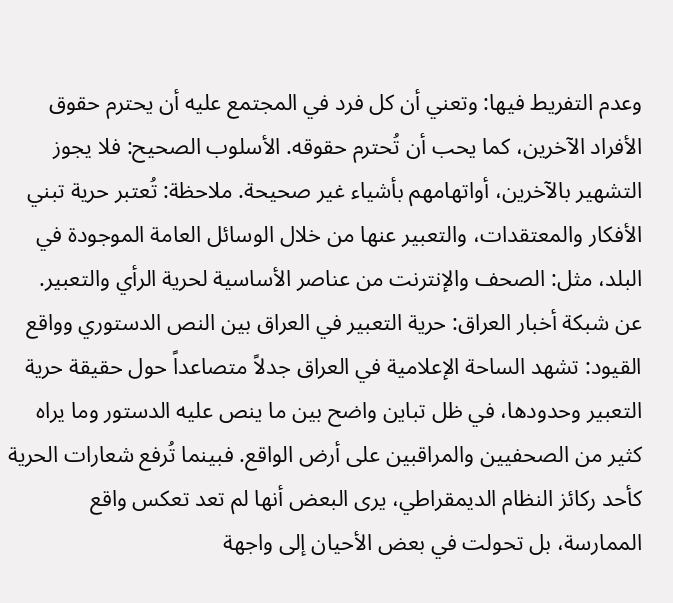وعدم التفريط فيها: وتعني أن كل فرد في المجتمع عليه أن يحترم حقوق الأفراد الآخرين، كما يحب أن تُحترم حقوقه. الأسلوب الصحيح: فلا يجوز التشهير بالآخرين، أواتهامهم بأشياء غير صحيحة. ملاحظة: تُعتبر حرية تبني الأفكار والمعتقدات، والتعبير عنها من خلال الوسائل العامة الموجودة في البلد، مثل: الصحف والإنترنت من عناصر الأساسية لحرية الرأي والتعبير.
عن شبكة أخبار العراق: حرية التعبير في العراق بين النص الدستوري وواقع القيود: تشهد الساحة الإعلامية في العراق جدلاً متصاعداً حول حقيقة حرية التعبير وحدودها، في ظل تباين واضح بين ما ينص عليه الدستور وما يراه كثير من الصحفيين والمراقبين على أرض الواقع. فبينما تُرفع شعارات الحرية كأحد ركائز النظام الديمقراطي، يرى البعض أنها لم تعد تعكس واقع الممارسة، بل تحولت في بعض الأحيان إلى واجهة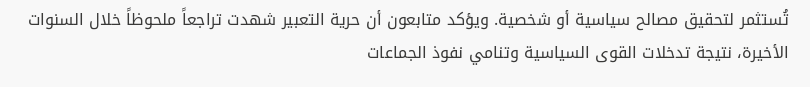تُستثمر لتحقيق مصالح سياسية أو شخصية. ويؤكد متابعون أن حرية التعبير شهدت تراجعاً ملحوظاً خلال السنوات الأخيرة، نتيجة تدخلات القوى السياسية وتنامي نفوذ الجماعات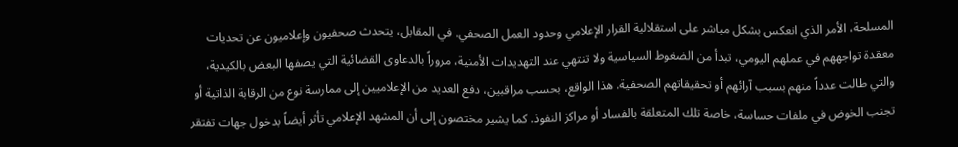المسلحة، الأمر الذي انعكس بشكل مباشر على استقلالية القرار الإعلامي وحدود العمل الصحفي. في المقابل، يتحدث صحفيون وإعلاميون عن تحديات معقدة تواجههم في عملهم اليومي، تبدأ من الضغوط السياسية ولا تنتهي عند التهديدات الأمنية، مروراً بالدعاوى القضائية التي يصفها البعض بالكيدية، والتي طالت عدداً منهم بسبب آرائهم أو تحقيقاتهم الصحفية. هذا الواقع، بحسب مراقبين، دفع العديد من الإعلاميين إلى ممارسة نوع من الرقابة الذاتية أو تجنب الخوض في ملفات حساسة، خاصة تلك المتعلقة بالفساد أو مراكز النفوذ. كما يشير مختصون إلى أن المشهد الإعلامي تأثر أيضاً بدخول جهات تفتقر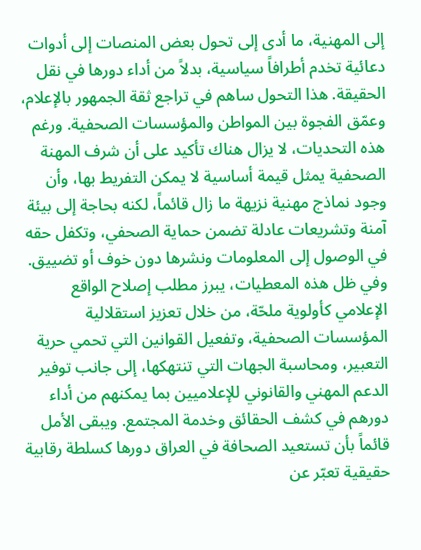إلى المهنية، ما أدى إلى تحول بعض المنصات إلى أدوات دعائية تخدم أطرافاً سياسية، بدلاً من أداء دورها في نقل الحقيقة. هذا التحول ساهم في تراجع ثقة الجمهور بالإعلام، وعمّق الفجوة بين المواطن والمؤسسات الصحفية. ورغم هذه التحديات، لا يزال هناك تأكيد على أن شرف المهنة الصحفية يمثل قيمة أساسية لا يمكن التفريط بها، وأن وجود نماذج مهنية نزيهة ما زال قائماً، لكنه بحاجة إلى بيئة آمنة وتشريعات عادلة تضمن حماية الصحفي، وتكفل حقه في الوصول إلى المعلومات ونشرها دون خوف أو تضييق. وفي ظل هذه المعطيات، يبرز مطلب إصلاح الواقع الإعلامي كأولوية ملحّة، من خلال تعزيز استقلالية المؤسسات الصحفية، وتفعيل القوانين التي تحمي حرية التعبير، ومحاسبة الجهات التي تنتهكها، إلى جانب توفير الدعم المهني والقانوني للإعلاميين بما يمكنهم من أداء دورهم في كشف الحقائق وخدمة المجتمع. ويبقى الأمل قائماً بأن تستعيد الصحافة في العراق دورها كسلطة رقابية حقيقية تعبّر عن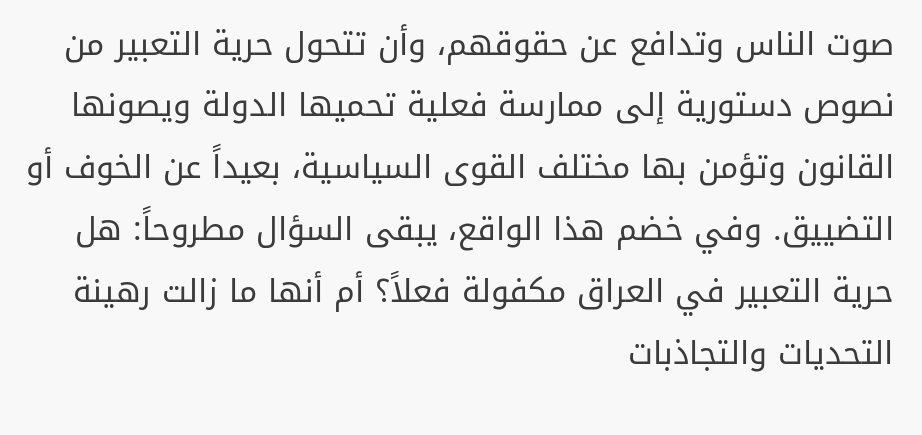صوت الناس وتدافع عن حقوقهم، وأن تتحول حرية التعبير من نصوص دستورية إلى ممارسة فعلية تحميها الدولة ويصونها القانون وتؤمن بها مختلف القوى السياسية، بعيداً عن الخوف أو التضييق. وفي خضم هذا الواقع، يبقى السؤال مطروحاً: هل حرية التعبير في العراق مكفولة فعلاً؟ أم أنها ما زالت رهينة التحديات والتجاذبات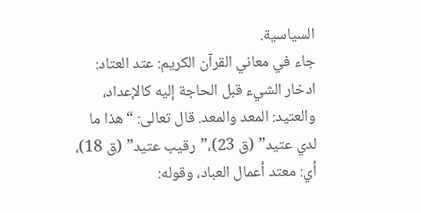السياسية.
جاء في معاني القرآن الكريم: عتد العتاد: ادخار الشيء قبل الحاجة إليه كالإعداد، والعتيد: المعد والمعد. قال تعالى: “هذا ما لدي عتيد” (ق 23)،”رقيب عتيد” (ق 18)، أي: معتد أعمال العباد، وقوله: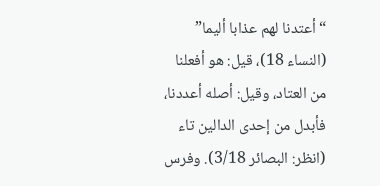“أعتدنا لهم عذابا أليما” (النساء 18)، قيل: هو أفعلنا من العتاد، وقيل: أصله أعددنا، فأبدل من إحدى الدالين تاء (انظر: البصائر 3/18). وفرس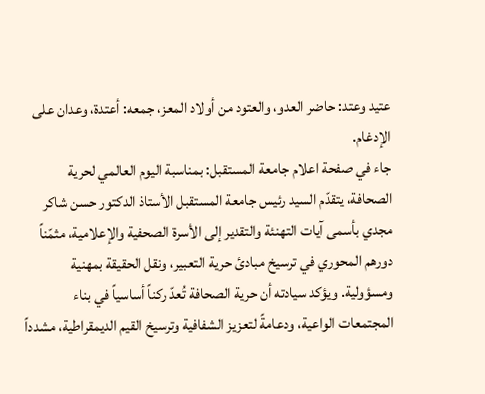عتيد وعتد: حاضر العدو، والعتود من أولاد المعز، جمعه: أعتدة، وعدان على الإدغام.
جاء في صفحة اعلام جامعة المستقبل: بمناسبة اليوم العالمي لحرية الصحافة، يتقدّم السيد رئيس جامعة المستقبل الأستاذ الدكتور حسن شاكر مجدي بأسمى آيات التهنئة والتقدير إلى الأسرة الصحفية والإعلامية، مثمّناً دورهم المحوري في ترسيخ مبادئ حرية التعبير، ونقل الحقيقة بمهنية ومسؤولية. ويؤكد سيادته أن حرية الصحافة تُعدّ ركناً أساسياً في بناء المجتمعات الواعية، ودعامةً لتعزيز الشفافية وترسيخ القيم الديمقراطية، مشدداً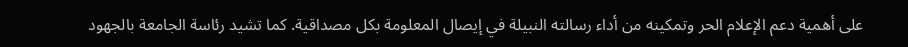على أهمية دعم الإعلام الحر وتمكينه من أداء رسالته النبيلة في إيصال المعلومة بكل مصداقية. كما تشيد رئاسة الجامعة بالجهود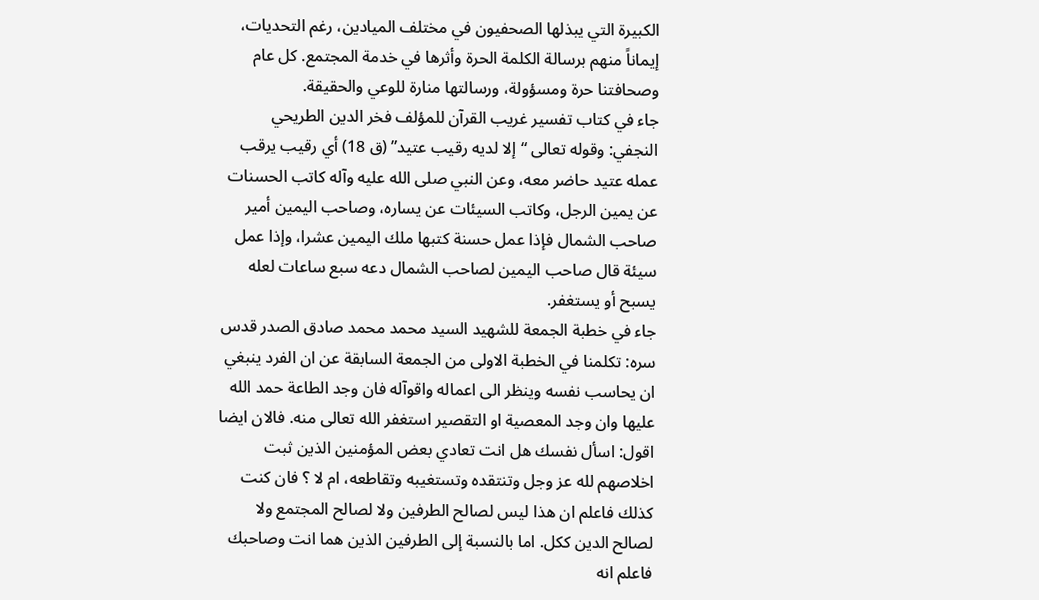الكبيرة التي يبذلها الصحفيون في مختلف الميادين، رغم التحديات، إيماناً منهم برسالة الكلمة الحرة وأثرها في خدمة المجتمع. كل عام وصحافتنا حرة ومسؤولة، ورسالتها منارة للوعي والحقيقة.
جاء في کتاب تفسير غريب القرآن للمؤلف فخر الدين الطريحي النجفي: وقوله تعالى “إلا لديه رقيب عتيد” (ق 18) أي رقيب يرقب عمله عتيد حاضر معه، وعن النبي صلى الله عليه وآله كاتب الحسنات عن يمين الرجل، وكاتب السيئات عن يساره، وصاحب اليمين أمير صاحب الشمال فإذا عمل حسنة كتبها ملك اليمين عشرا، وإذا عمل سيئة قال صاحب اليمين لصاحب الشمال دعه سبع ساعات لعله يسبح أو يستغفر.
جاء في خطبة الجمعة للشهيد السيد محمد محمد صادق الصدر قدس سره: تكلمنا في الخطبة الاولى من الجمعة السابقة عن ان الفرد ينبغي ان يحاسب نفسه وينظر الى اعماله واقوآله فان وجد الطاعة حمد الله عليها وان وجد المعصية او التقصير استغفر الله تعالى منه. فالان ايضا اقول: اسأل نفسك هل انت تعادي بعض المؤمنين الذين ثبت اخلاصهم لله عز وجل وتنتقده وتستغيبه وتقاطعه، ام لا ؟ فان كنت كذلك فاعلم ان هذا ليس لصالح الطرفين ولا لصالح المجتمع ولا لصالح الدين ككل. اما بالنسبة إلى الطرفين الذين هما انت وصاحبك فاعلم انه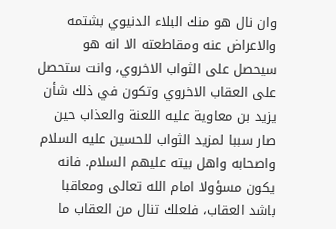وان نال هو منك البلاء الدنيوي بشتمه والاعراض عنه ومقاطعته الا انه هو سيحصل على الثواب الاخروي، وانت ستحصل على العقاب الاخروي وتكون في ذلك شأن يزيد بن معاوية عليه اللعنة والعذاب حين صار سببا لمزيد الثواب للحسين عليه السلام واصحابه واهل بيته عليهم السلام. فانه يكون مسؤولا امام الله تعالى ومعاقبا باشد العقاب، فلعلك تنال من العقاب ما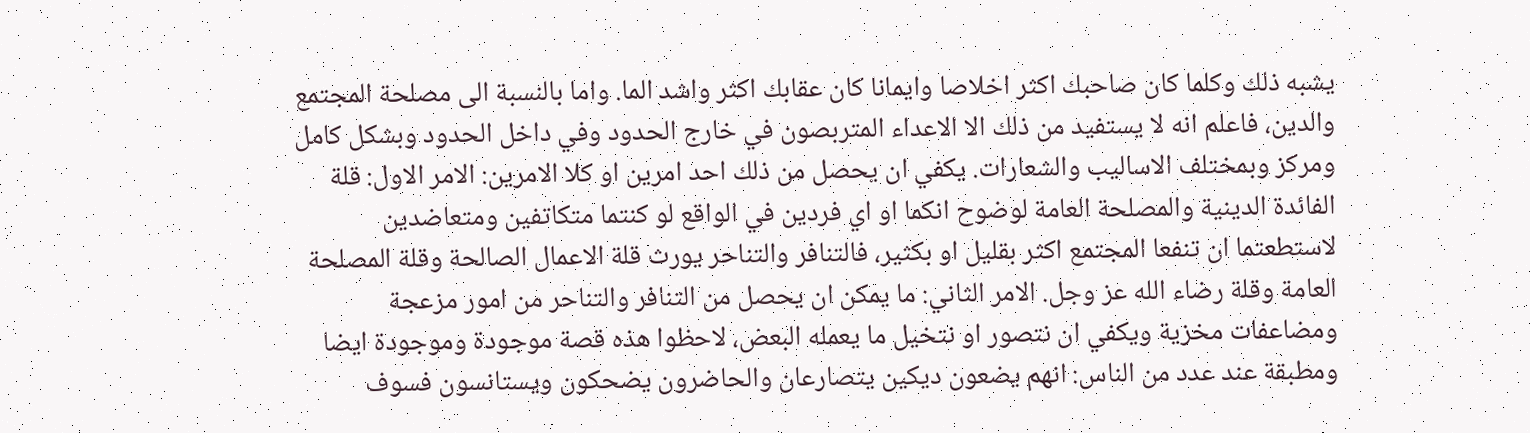يشبه ذلك وكلما كان صاحبك اكثر اخلاصا وايمانا كان عقابك اكثر واشد الما. واما بالنسبة الى مصلحة المجتمع والدين، فاعلم انه لا يستفيد من ذلك الا الاعداء المتربصون في خارج الحدود وفي داخل الحدود وبشكل كامل ومركز وبمختلف الاساليب والشعارات. يكفي ان يحصل من ذلك احد امرين او كلا الامرين: الامر الاول: قلة الفائدة الدينية والمصلحة العامة لوضوح انكما او اي فردين في الواقع لو كنتما متكاتفين ومتعاضدين لاستطعتما ان تنفعا المجتمع اكثر بقليل او بكثير، فالتنافر والتناحر يورث قلة الاعمال الصالحة وقلة المصلحة العامة وقلة رضاء الله عز وجل. الامر الثاني: ما يمكن ان يحصل من التنافر والتناحر من امور مزعجة ومضاعفات مخزية ويكفي ان نتصور او نتخيل ما يعمله البعض، لاحظوا هذه قصة موجودة وموجودة ايضا ومطبقة عند عدد من الناس: انهم يضعون ديكين يتصارعان والحاضرون يضحكون ويستانسون فسوف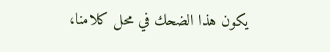يكون هذا الضحك في محل كلامنا،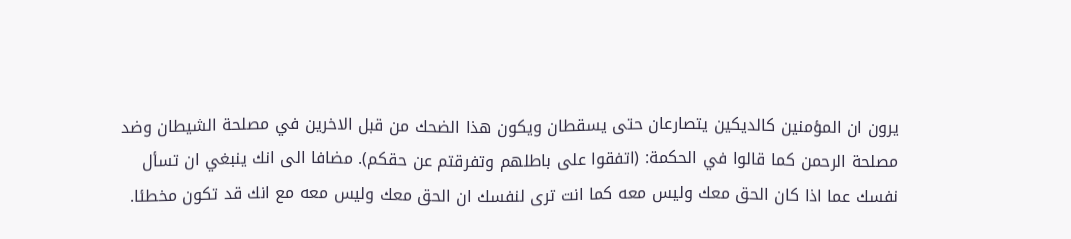يرون ان المؤمنين كالديكين يتصارعان حتى يسقطان ويكون هذا الضحك من قبل الاخرين في مصلحة الشيطان وضد مصلحة الرحمن كما قالوا في الحكمة: (اتفقوا على باطلهم وتفرقتم عن حقكم). مضافا الى انك ينبغي ان تسأل نفسك عما اذا كان الحق معك وليس معه كما انت ترى لنفسك ان الحق معك وليس معه مع انك قد تكون مخطئا.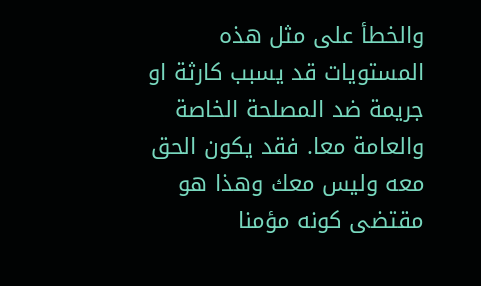والخطأ على مثل هذه المستويات قد يسبب كارثة او جريمة ضد المصلحة الخاصة والعامة معا. فقد يكون الحق معه وليس معك وهذا هو مقتضى كونه مؤمنا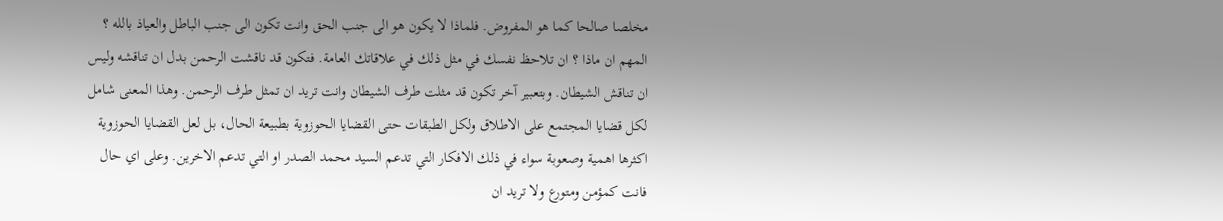مخلصا صالحا كما هو المفروض. فلماذا لا يكون هو الى جنب الحق وانت تكون الى جنب الباطل والعياذ بالله ؟ المهم ان ماذا ؟ ان تلاحظ نفسك في مثل ذلك في علاقاتك العامة. فتكون قد ناقشت الرحمن بدل ان تناقشه وليس ان تناقش الشيطان. وبتعبير آخر تكون قد مثلت طرف الشيطان وانت تريد ان تمثل طرف الرحمن. وهذا المعنى شامل لكل قضايا المجتمع على الاطلاق ولكل الطبقات حتى القضايا الحوزوية بطبيعة الحال، بل لعل القضايا الحوزوية اكثرها اهمية وصعوبة سواء في ذلك الافكار التي تدعم السيد محمد الصدر او التي تدعم الاخرين. وعلى اي حال فانت كمؤمن ومتورع ولا تريد ان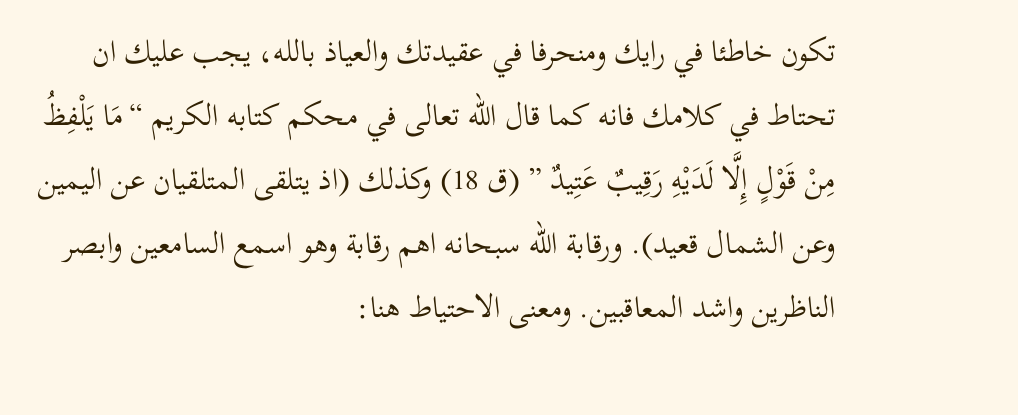تكون خاطئا في رايك ومنحرفا في عقيدتك والعياذ بالله، يجب عليك ان تحتاط في كلامك فانه كما قال الله تعالى في محكم كتابه الكريم “مَا يَلْفِظُ مِنْ قَوْلٍ إِلَّا لَدَيْهِ رَقِيبٌ عَتِيدٌ ” (ق 18) وكذلك (اذ يتلقى المتلقيان عن اليمين وعن الشمال قعيد). ورقابة الله سبحانه اهم رقابة وهو اسمع السامعين وابصر الناظرين واشد المعاقبين. ومعنى الاحتياط هنا: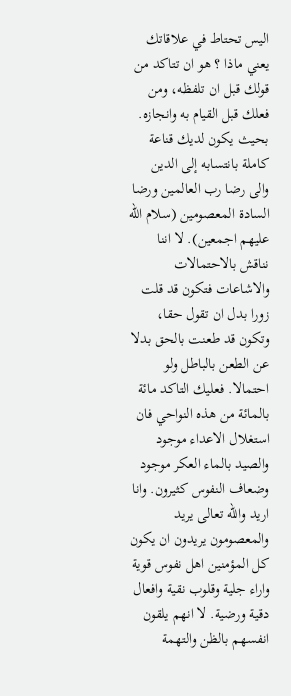اليس تحتاط في علاقاتك يعني ماذا ؟ هو ان تتاكد من قولك قبل ان تلفظه، ومن فعلك قبل القيام به وانجازه. بحيث يكون لديك قناعة كاملة بانتسابه إلى الدين والى رضا رب العالمين ورضا السادة المعصومين (سلام الله عليهم اجمعين). لا اننا نناقش بالاحتمالات والاشاعات فتكون قد قلت زورا بدل ان تقول حقا، وتكون قد طعنت بالحق بدلا عن الطعن بالباطل ولو احتمالا. فعليك التاكد مائة بالمائة من هذه النواحي فان استغلال الاعداء موجود والصيد بالماء العكر موجود وضعاف النفوس كثيرون. وانا اريد والله تعالى يريد والمعصومون يريدون ان يكون كل المؤمنين اهل نفوس قوية واراء جلية وقلوب نقية وافعال دقية ورضية. لا انهم يلقون انفسهم بالظن والتهمة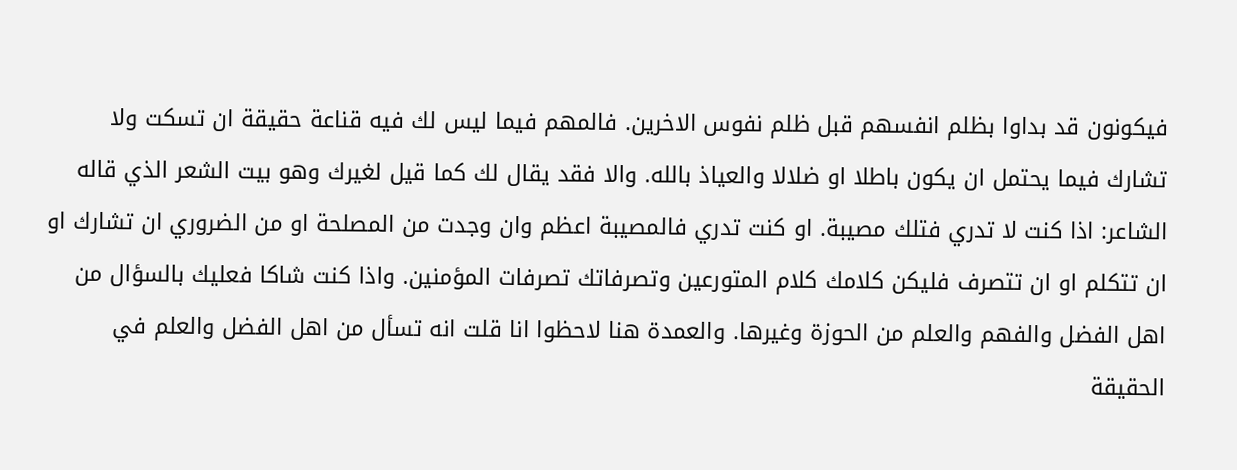فيكونون قد بداوا بظلم انفسهم قبل ظلم نفوس الاخرين. فالمهم فيما ليس لك فيه قناعة حقيقة ان تسكت ولا تشارك فيما يحتمل ان يكون باطلا او ضلالا والعياذ بالله. والا فقد يقال لك كما قيل لغيرك وهو بيت الشعر الذي قاله الشاعر: اذا كنت لا تدري فتلك مصيبة. او كنت تدري فالمصيبة اعظم وان وجدت من المصلحة او من الضروري ان تشارك او ان تتكلم او ان تتصرف فليكن كلامك كلام المتورعين وتصرفاتك تصرفات المؤمنين. واذا كنت شاكا فعليك بالسؤال من اهل الفضل والفهم والعلم من الحوزة وغيرها. والعمدة هنا لاحظوا انا قلت انه تسأل من اهل الفضل والعلم في الحقيقة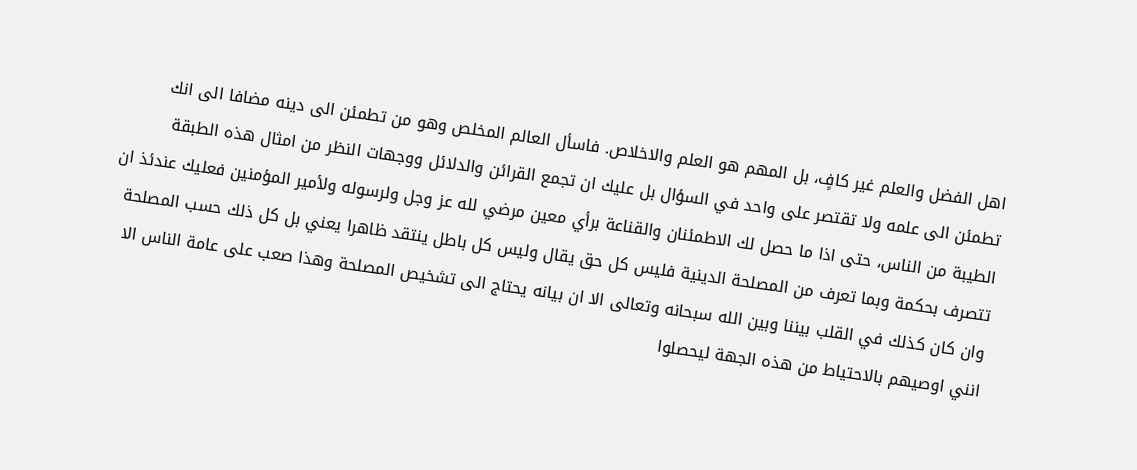اهل الفضل والعلم غير كافٍ، بل المهم هو العلم والاخلاص. فاسأل العالم المخلص وهو من تطمئن الى دينه مضافا الى انك تطمئن الى علمه ولا تقتصر على واحد في السؤال بل عليك ان تجمع القرائن والدلائل ووجهات النظر من امثال هذه الطبقة الطيبة من الناس، حتى اذا ما حصل لك الاطمئنان والقناعة برأي معين مرضي لله عز وجل ولرسوله ولأمير المؤمنين فعليك عندئذ ان تتصرف بحكمة وبما تعرف من المصلحة الدينية فليس كل حق يقال وليس كل باطل ينتقد ظاهرا يعني بل كل ذلك حسب المصلحة وان كان كذلك في القلب بيننا وبين الله سبحانه وتعالى الا ان بيانه يحتاج الى تشخيص المصلحة وهذا صعب على عامة الناس الا انني اوصيهم بالاحتياط من هذه الجهة ليحصلوا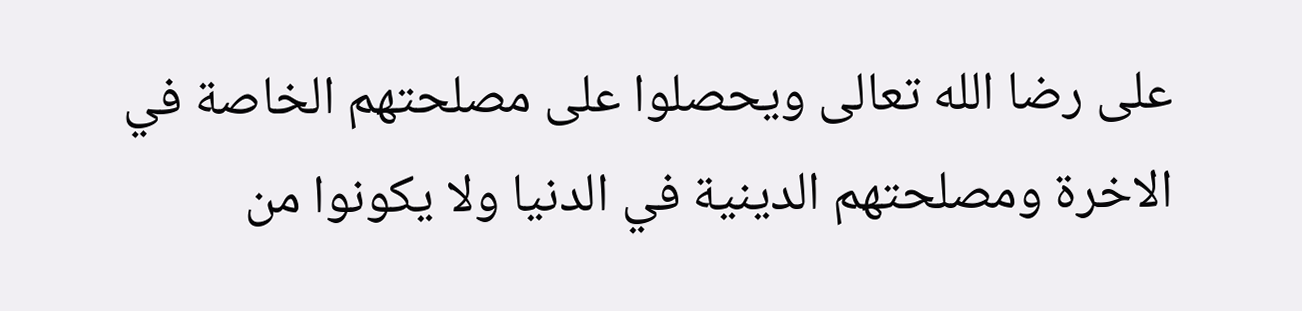على رضا الله تعالى ويحصلوا على مصلحتهم الخاصة في الاخرة ومصلحتهم الدينية في الدنيا ولا يكونوا من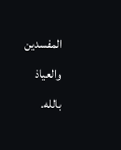المفسدين والعياذ بالله.